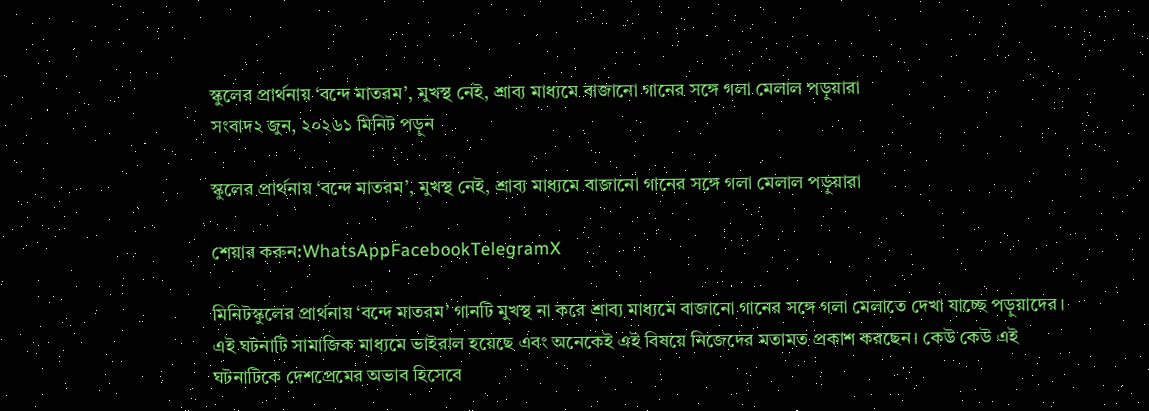স্কুলের প্রার্থনায় ‘বন্দে মাতরম’, মুখস্থ নেই, শ্রাব্য মাধ্যমে বাজানো গানের সঙ্গে গলা মেলাল পড়ুয়ারা
সংবাদ২ জুন, ২০২৬১ মিনিট পড়ুন

স্কুলের প্রার্থনায় ‘বন্দে মাতরম’, মুখস্থ নেই, শ্রাব্য মাধ্যমে বাজানো গানের সঙ্গে গলা মেলাল পড়ুয়ারা

শেয়ার করুন:WhatsAppFacebookTelegramX

মিনিটস্কুলের প্রার্থনায় ‘বন্দে মাতরম’ গানটি মুখস্থ না করে শ্রাব্য মাধ্যমে বাজানো গানের সঙ্গে গলা মেলাতে দেখা যাচ্ছে পড়ুয়াদের। এই ঘটনাটি সামাজিক মাধ্যমে ভাইরাল হয়েছে এবং অনেকেই এই বিষয়ে নিজেদের মতামত প্রকাশ করছেন। কেউ কেউ এই ঘটনাটিকে দেশপ্রেমের অভাব হিসেবে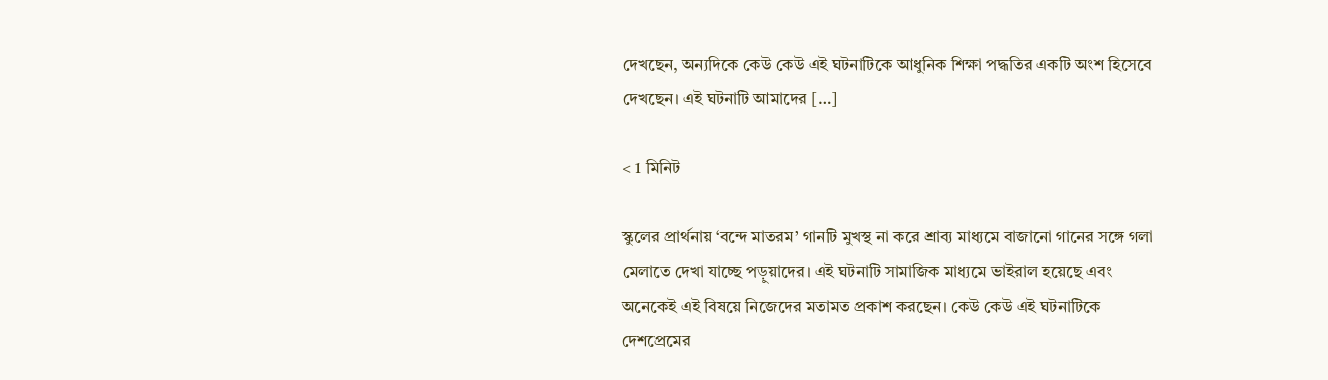দেখছেন, অন্যদিকে কেউ কেউ এই ঘটনাটিকে আধুনিক শিক্ষা পদ্ধতির একটি অংশ হিসেবে দেখছেন। এই ঘটনাটি আমাদের […]

< 1 মিনিট

স্কুলের প্রার্থনায় ‘বন্দে মাতরম’ গানটি মুখস্থ না করে শ্রাব্য মাধ্যমে বাজানো গানের সঙ্গে গলা মেলাতে দেখা যাচ্ছে পড়ুয়াদের। এই ঘটনাটি সামাজিক মাধ্যমে ভাইরাল হয়েছে এবং অনেকেই এই বিষয়ে নিজেদের মতামত প্রকাশ করছেন। কেউ কেউ এই ঘটনাটিকে দেশপ্রেমের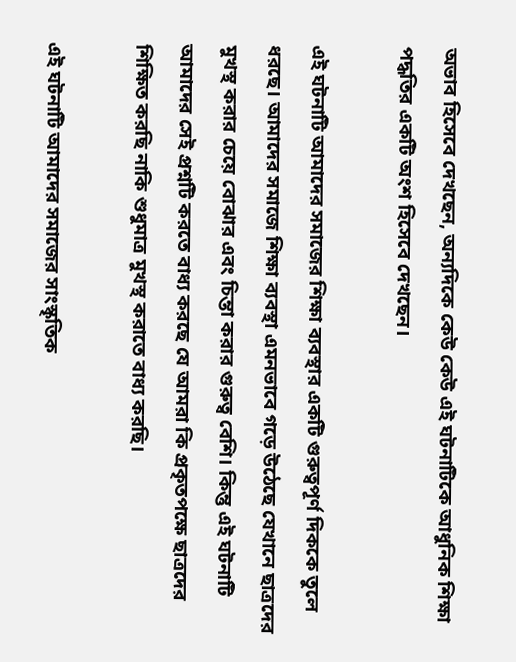অভাব হিসেবে দেখছেন, অন্যদিকে কেউ কেউ এই ঘটনাটিকে আধুনিক শিক্ষা পদ্ধতির একটি অংশ হিসেবে দেখছেন।

এই ঘটনাটি আমাদের সমাজের শিক্ষা ব্যবস্থার একটি গুরুত্বপূর্ণ দিককে তুলে ধরছে। আমাদের সমাজে শিক্ষা ব্যবস্থা এমনভাবে গড়ে উঠেছে যেখানে ছাত্রদের মুখস্থ করার চেয়ে বোঝার এবং চিন্তা করার গুরুত্ব বেশি। কিন্তু এই ঘটনাটি আমাদের সেই প্রশ্নটি করতে বাধ্য করছে যে আমরা কি প্রকৃতপক্ষে ছাত্রদের শিক্ষিত করছি নাকি শুধুমাত্র মুখস্থ করাতে বাধ্য করছি।

এই ঘটনাটি আমাদের সমাজের সাংস্কৃতিক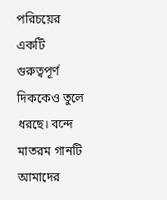পরিচয়ের একটি গুরুত্বপূর্ণ দিককেও তুলে ধরছে। বন্দে মাতরম গানটি আমাদের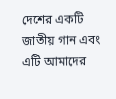দেশের একটি জাতীয় গান এবং এটি আমাদের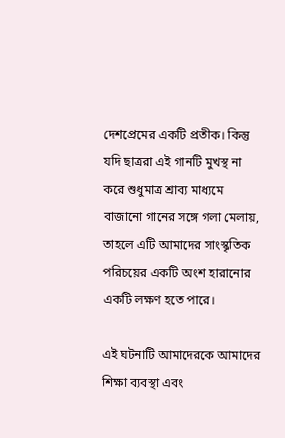দেশপ্রেমের একটি প্রতীক। কিন্তু যদি ছাত্ররা এই গানটি মুখস্থ না করে শুধুমাত্র শ্রাব্য মাধ্যমে বাজানো গানের সঙ্গে গলা মেলায়, তাহলে এটি আমাদের সাংস্কৃতিক পরিচয়ের একটি অংশ হারানোর একটি লক্ষণ হতে পারে।

এই ঘটনাটি আমাদেরকে আমাদের শিক্ষা ব্যবস্থা এবং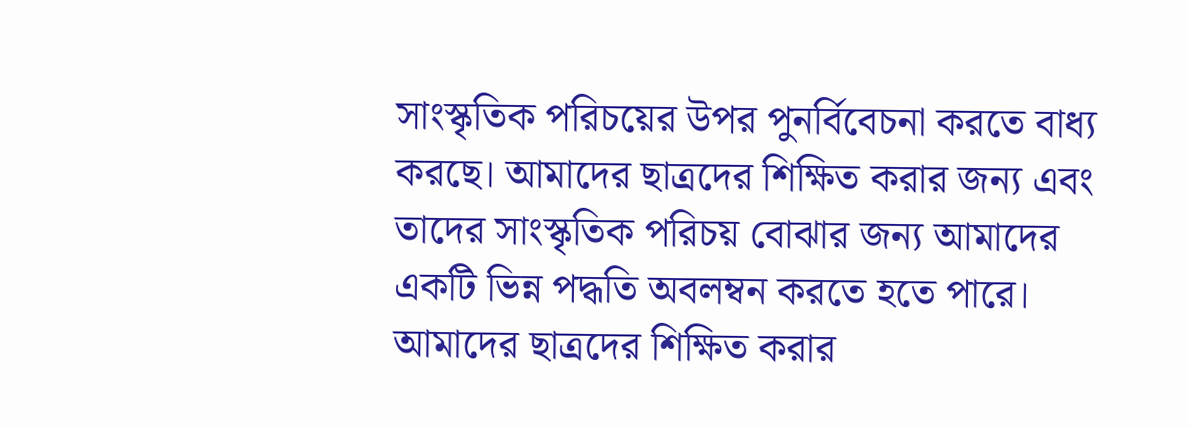সাংস্কৃতিক পরিচয়ের উপর পুনর্বিবেচনা করতে বাধ্য করছে। আমাদের ছাত্রদের শিক্ষিত করার জন্য এবং তাদের সাংস্কৃতিক পরিচয় বোঝার জন্য আমাদের একটি ভিন্ন পদ্ধতি অবলম্বন করতে হতে পারে। আমাদের ছাত্রদের শিক্ষিত করার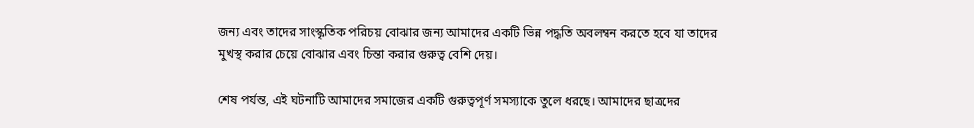জন্য এবং তাদের সাংস্কৃতিক পরিচয় বোঝার জন্য আমাদের একটি ভিন্ন পদ্ধতি অবলম্বন করতে হবে যা তাদের মুখস্থ করার চেয়ে বোঝার এবং চিন্তা করার গুরুত্ব বেশি দেয়।

শেষ পর্যন্ত, এই ঘটনাটি আমাদের সমাজের একটি গুরুত্বপূর্ণ সমস্যাকে তুলে ধরছে। আমাদের ছাত্রদের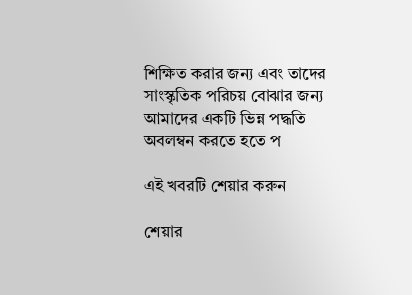শিক্ষিত করার জন্য এবং তাদের সাংস্কৃতিক পরিচয় বোঝার জন্য আমাদের একটি ভিন্ন পদ্ধতি অবলম্বন করতে হতে প

এই খবরটি শেয়ার করুন

শেয়ার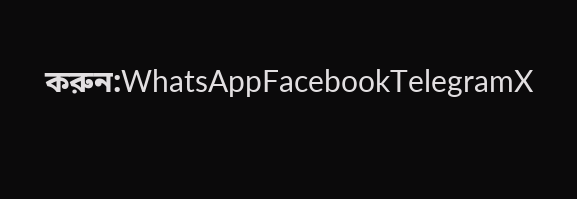করুন:WhatsAppFacebookTelegramX